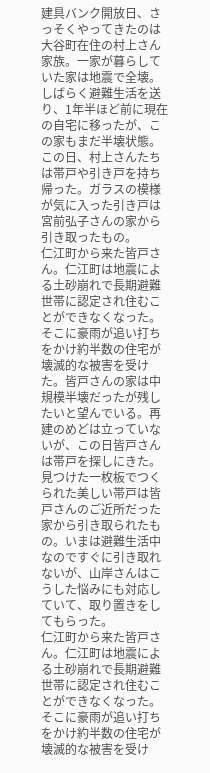建具バンク開放日、さっそくやってきたのは大谷町在住の村上さん家族。一家が暮らしていた家は地震で全壊。しばらく避難生活を送り、1年半ほど前に現在の自宅に移ったが、この家もまだ半壊状態。この日、村上さんたちは帯戸や引き戸を持ち帰った。ガラスの模様が気に入った引き戸は宮前弘子さんの家から引き取ったもの。
仁江町から来た皆戸さん。仁江町は地震による土砂崩れで長期避難世帯に認定され住むことができなくなった。そこに豪雨が追い打ちをかけ約半数の住宅が壊滅的な被害を受けた。皆戸さんの家は中規模半壊だったが残したいと望んでいる。再建のめどは立っていないが、この日皆戸さんは帯戸を探しにきた。見つけた一枚板でつくられた美しい帯戸は皆戸さんのご近所だった家から引き取られたもの。いまは避難生活中なのですぐに引き取れないが、山岸さんはこうした悩みにも対応していて、取り置きをしてもらった。
仁江町から来た皆戸さん。仁江町は地震による土砂崩れで長期避難世帯に認定され住むことができなくなった。そこに豪雨が追い打ちをかけ約半数の住宅が壊滅的な被害を受け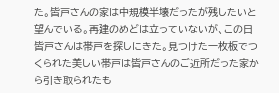た。皆戸さんの家は中規模半壊だったが残したいと望んでいる。再建のめどは立っていないが、この日皆戸さんは帯戸を探しにきた。見つけた一枚板でつくられた美しい帯戸は皆戸さんのご近所だった家から引き取られたも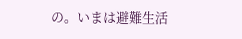の。いまは避難生活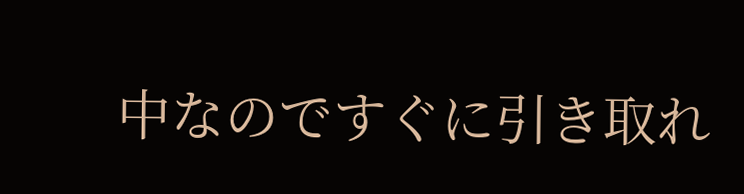中なのですぐに引き取れ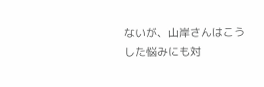ないが、山岸さんはこうした悩みにも対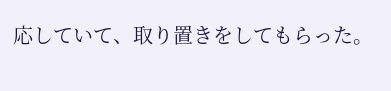応していて、取り置きをしてもらった。